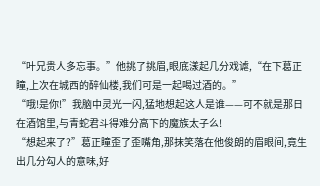“叶兄贵人多忘事。”他挑了挑眉,眼底漾起几分戏谑,“在下葛正瞳,上次在城西的醉仙楼,我们可是一起喝过酒的。”
“哦!是你!”我脑中灵光一闪,猛地想起这人是谁——可不就是那日在酒馆里,与青蛇君斗得难分高下的魔族太子么!
“想起来了?”葛正瞳歪了歪嘴角,那抹笑落在他俊朗的眉眼间,竟生出几分勾人的意味,好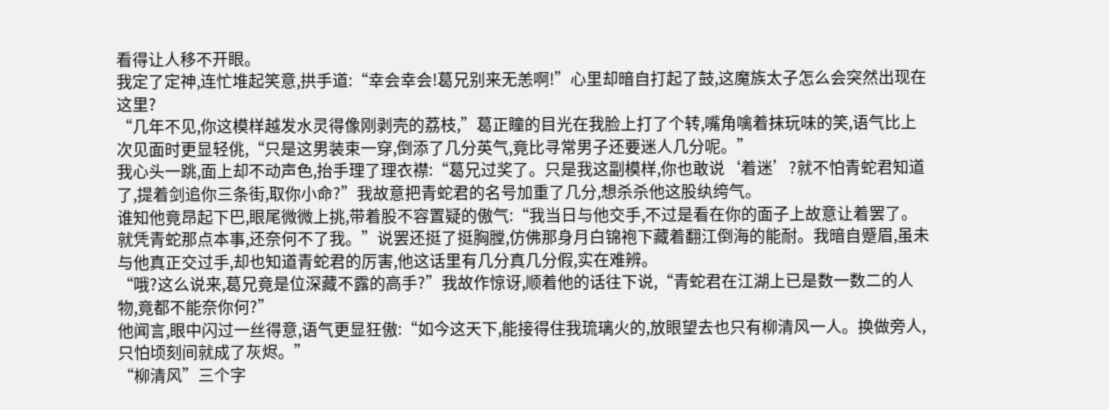看得让人移不开眼。
我定了定神,连忙堆起笑意,拱手道:“幸会幸会!葛兄别来无恙啊!”心里却暗自打起了鼓,这魔族太子怎么会突然出现在这里?
“几年不见,你这模样越发水灵得像刚剥壳的荔枝,”葛正瞳的目光在我脸上打了个转,嘴角噙着抹玩味的笑,语气比上次见面时更显轻佻,“只是这男装束一穿,倒添了几分英气,竟比寻常男子还要迷人几分呢。”
我心头一跳,面上却不动声色,抬手理了理衣襟:“葛兄过奖了。只是我这副模样,你也敢说‘着迷’?就不怕青蛇君知道了,提着剑追你三条街,取你小命?”我故意把青蛇君的名号加重了几分,想杀杀他这股纨绔气。
谁知他竟昂起下巴,眼尾微微上挑,带着股不容置疑的傲气:“我当日与他交手,不过是看在你的面子上故意让着罢了。就凭青蛇那点本事,还奈何不了我。”说罢还挺了挺胸膛,仿佛那身月白锦袍下藏着翻江倒海的能耐。我暗自蹙眉,虽未与他真正交过手,却也知道青蛇君的厉害,他这话里有几分真几分假,实在难辨。
“哦?这么说来,葛兄竟是位深藏不露的高手?”我故作惊讶,顺着他的话往下说,“青蛇君在江湖上已是数一数二的人物,竟都不能奈你何?”
他闻言,眼中闪过一丝得意,语气更显狂傲:“如今这天下,能接得住我琉璃火的,放眼望去也只有柳清风一人。换做旁人,只怕顷刻间就成了灰烬。”
“柳清风”三个字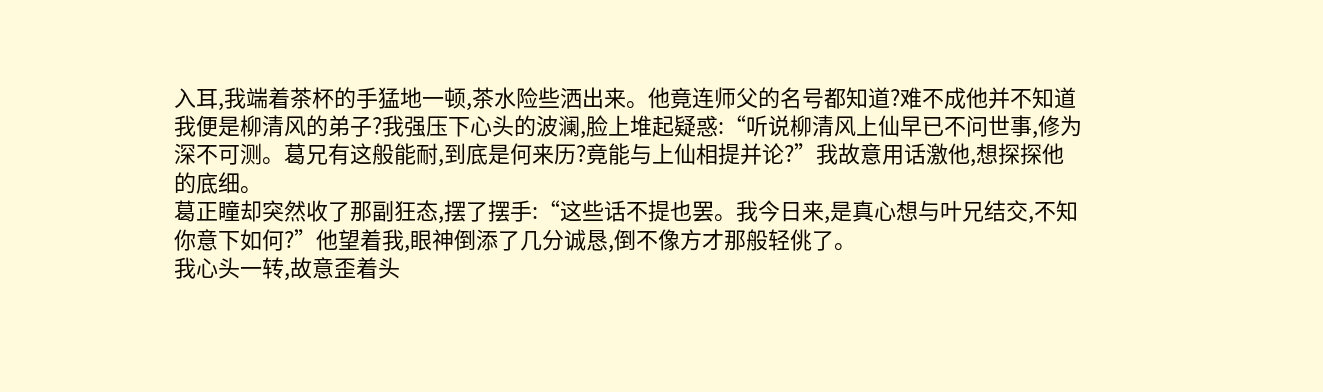入耳,我端着茶杯的手猛地一顿,茶水险些洒出来。他竟连师父的名号都知道?难不成他并不知道我便是柳清风的弟子?我强压下心头的波澜,脸上堆起疑惑:“听说柳清风上仙早已不问世事,修为深不可测。葛兄有这般能耐,到底是何来历?竟能与上仙相提并论?”我故意用话激他,想探探他的底细。
葛正瞳却突然收了那副狂态,摆了摆手:“这些话不提也罢。我今日来,是真心想与叶兄结交,不知你意下如何?”他望着我,眼神倒添了几分诚恳,倒不像方才那般轻佻了。
我心头一转,故意歪着头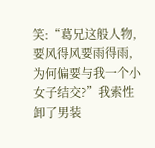笑:“葛兄这般人物,要风得风要雨得雨,为何偏要与我一个小女子结交?”我索性卸了男装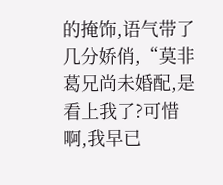的掩饰,语气带了几分娇俏,“莫非葛兄尚未婚配,是看上我了?可惜啊,我早已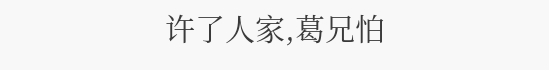许了人家,葛兄怕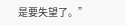是要失望了。”